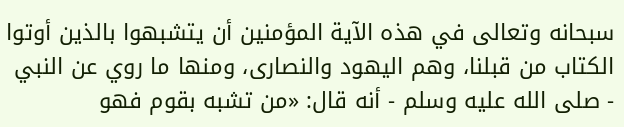سبحانه وتعالى في هذه الآية المؤمنين أن يتشبهوا بالذين أوتوا الكتاب من قبلنا، وهم اليهود والنصارى، ومنها ما روي عن النبي - صلى الله عليه وسلم - أنه قال: «من تشبه بقوم فهو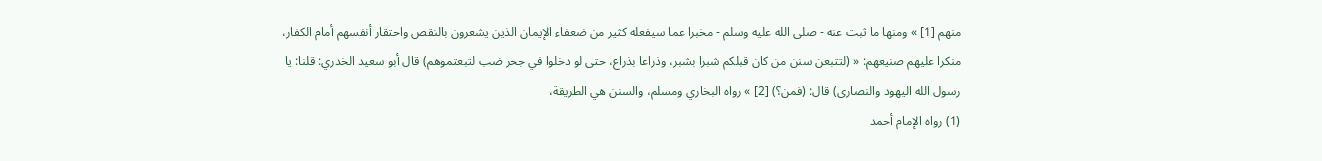منهم [1] » ومنها ما ثبت عنه - صلى الله عليه وسلم - مخبرا عما سيفعله كثير من ضعفاء الإيمان الذين يشعرون بالنقص واحتقار أنفسهم أمام الكفار، منكرا عليهم صنيعهم: « (لتتبعن سنن من كان قبلكم شبرا بشبر، وذراعا بذراع، حتى لو دخلوا في جحر ضب لتبعتموهم) قال أبو سعيد الخدري: قلنا: يا رسول الله اليهود والنصارى) قال: (فمن؟) [2] » رواه البخاري ومسلم، والسنن هي الطريقة،
(1) رواه الإمام أحمد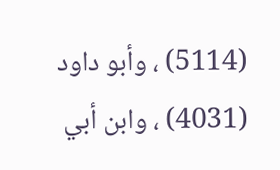(5114) ، وأبو داود (4031) ، وابن أبي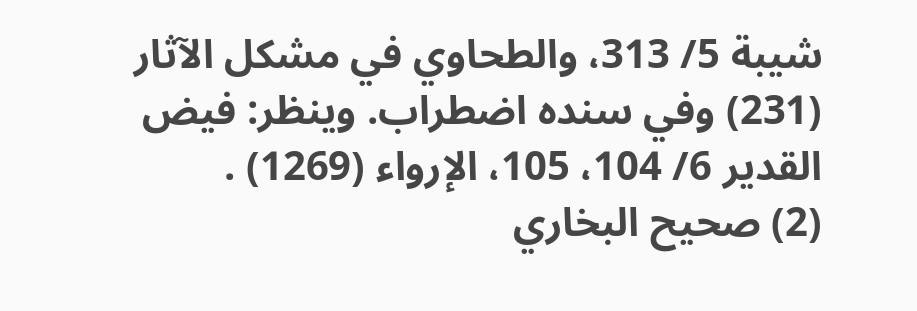شيبة 5/ 313، والطحاوي في مشكل الآثار (231) وفي سنده اضطراب. وينظر: فيض القدير 6/ 104، 105، الإرواء (1269) .
(2) صحيح البخاري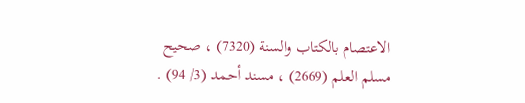الاعتصام بالكتاب والسنة (7320) ، صحيح مسلم العلم (2669) ، مسند أحمد (3/ 94) .